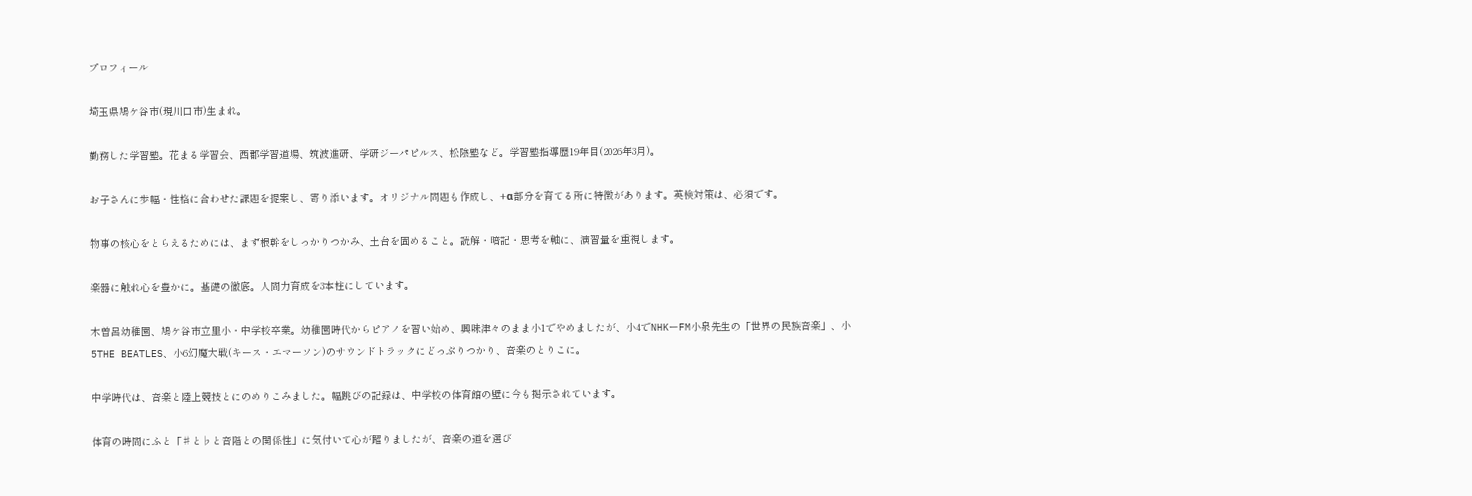プロフィール

埼玉県鳩ケ谷市(現川口市)生まれ。

勤務した学習塾。花まる学習会、西郡学習道場、筑波進研、学研ジーパピルス、松陰塾など。学習塾指導歴19年目(2026年3月)。

お子さんに歩幅・性格に合わせた課題を提案し、寄り添います。オリジナル問題も作成し、+α部分を育てる所に特徴があります。英検対策は、必須です。

物事の核心をとらえるためには、まず根幹をしっかりつかみ、土台を固めること。読解・暗記・思考を軸に、演習量を重視します。

楽器に触れ心を豊かに。基礎の徹底。人間力育成を3本柱にしています。

木曽呂幼稚園、鳩ケ谷市立里小・中学校卒業。幼稚園時代からピアノを習い始め、興味津々のまま小1でやめましたが、小4でNHKーFM小泉先生の「世界の民族音楽」、小5THE BEATLES、小6幻魔大戦(キース・エマーソン)のサウンドトラックにどっぷりつかり、音楽のとりこに。

中学時代は、音楽と陸上競技とにのめりこみました。幅跳びの記録は、中学校の体育館の壁に今も掲示されています。

体育の時間にふと「♯と♭と音階との関係性」に気付いて心が躍りましたが、音楽の道を選び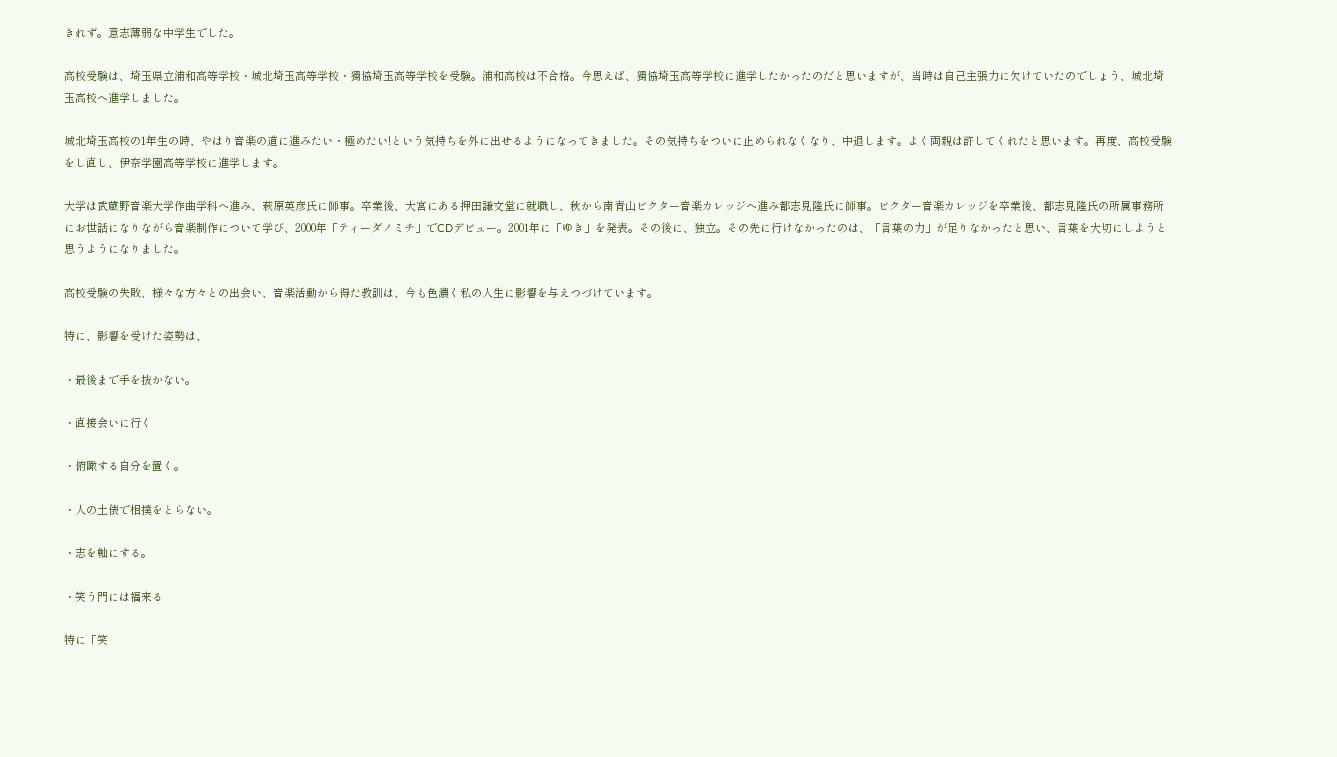きれず。意志薄弱な中学生でした。

高校受験は、埼玉県立浦和高等学校・城北埼玉高等学校・獨協埼玉高等学校を受験。浦和高校は不合格。今思えば、獨協埼玉高等学校に進学したかったのだと思いますが、当時は自己主張力に欠けていたのでしょう、城北埼玉高校へ進学しました。

城北埼玉高校の1年生の時、やはり音楽の道に進みたい・極めたい!という気持ちを外に出せるようになってきました。その気持ちをついに止められなくなり、中退します。よく両親は許してくれたと思います。再度、高校受験をし直し、伊奈学園高等学校に進学します。

大学は武蔵野音楽大学作曲学科へ進み、萩原英彦氏に師事。卒業後、大宮にある押田謙文堂に就職し、秋から南青山ビクター音楽カレッジへ進み都志見隆氏に師事。ビクター音楽カレッジを卒業後、都志見隆氏の所属事務所にお世話になりながら音楽制作について学び、2000年「ティーダノミチ」でCDデビュー。2001年に「ゆき」を発表。その後に、独立。その先に行けなかったのは、「言葉の力」が足りなかったと思い、言葉を大切にしようと思うようになりました。

高校受験の失敗、様々な方々との出会い、音楽活動から得た教訓は、今も色濃く私の人生に影響を与えつづけています。

特に、影響を受けた姿勢は、

・最後まで手を抜かない。

・直接会いに行く

・俯瞰する自分を置く。

・人の土俵で相撲をとらない。

・志を軸にする。

・笑う門には福来る

特に「笑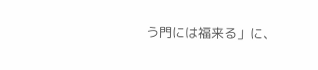う門には福来る」に、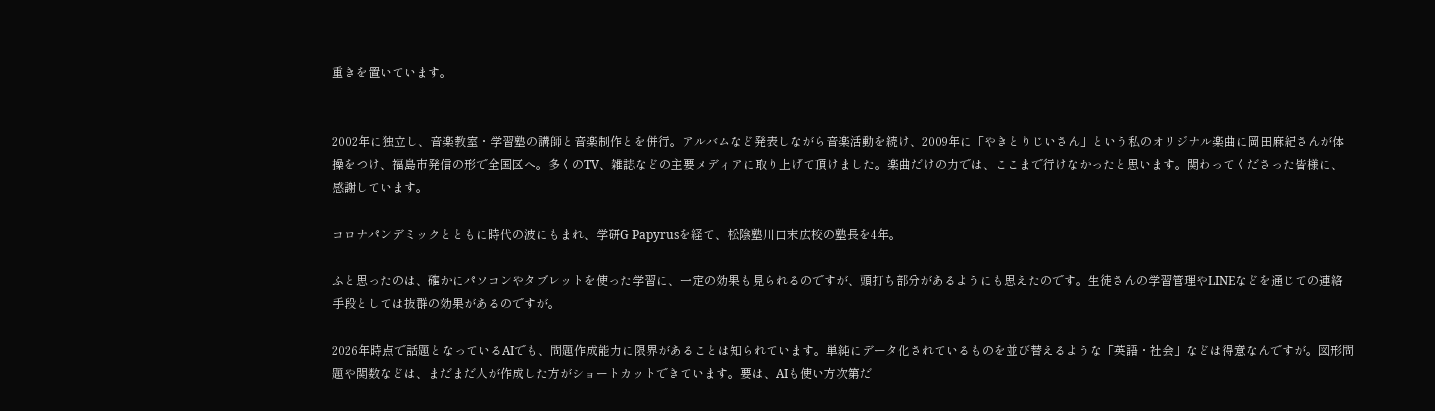重きを置いています。


2002年に独立し、音楽教室・学習塾の講師と音楽制作とを併行。アルバムなど発表しながら音楽活動を続け、2009年に「やきとりじいさん」という私のオリジナル楽曲に岡田麻紀さんが体操をつけ、福島市発信の形で全国区へ。多くのTV、雑誌などの主要メディアに取り上げて頂けました。楽曲だけの力では、ここまで行けなかったと思います。関わってくださった皆様に、感謝しています。

コロナパンデミックとともに時代の波にもまれ、学研G Papyrusを経て、松陰塾川口末広校の塾長を4年。

ふと思ったのは、確かにパソコンやタブレットを使った学習に、一定の効果も見られるのですが、頭打ち部分があるようにも思えたのです。生徒さんの学習管理やLINEなどを通じての連絡手段としては抜群の効果があるのですが。

2026年時点で話題となっているAIでも、問題作成能力に限界があることは知られています。単純にデータ化されているものを並び替えるような「英語・社会」などは得意なんですが。図形問題や関数などは、まだまだ人が作成した方がショートカットできています。要は、AIも使い方次第だ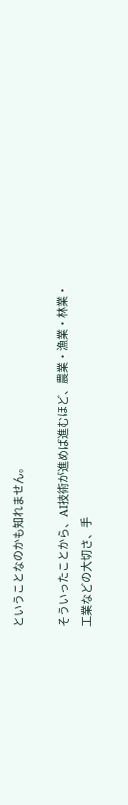ということなのかも知れません。

そういったことから、AI技術が進めば進むほど、農業・漁業・林業・工業などの大切さ、手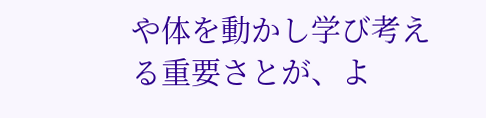や体を動かし学び考える重要さとが、よ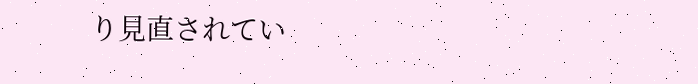り見直されてい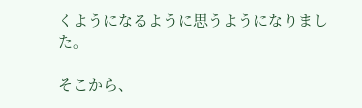くようになるように思うようになりました。

そこから、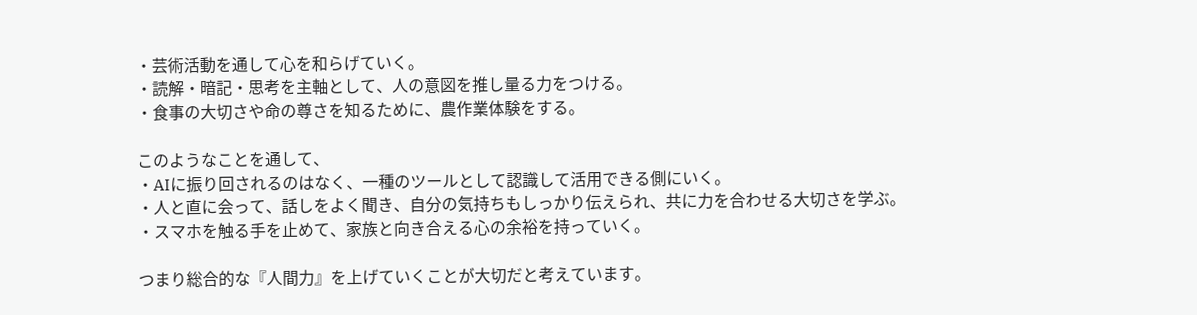・芸術活動を通して心を和らげていく。
・読解・暗記・思考を主軸として、人の意図を推し量る力をつける。
・食事の大切さや命の尊さを知るために、農作業体験をする。

このようなことを通して、
・AIに振り回されるのはなく、一種のツールとして認識して活用できる側にいく。
・人と直に会って、話しをよく聞き、自分の気持ちもしっかり伝えられ、共に力を合わせる大切さを学ぶ。
・スマホを触る手を止めて、家族と向き合える心の余裕を持っていく。

つまり総合的な『人間力』を上げていくことが大切だと考えています。